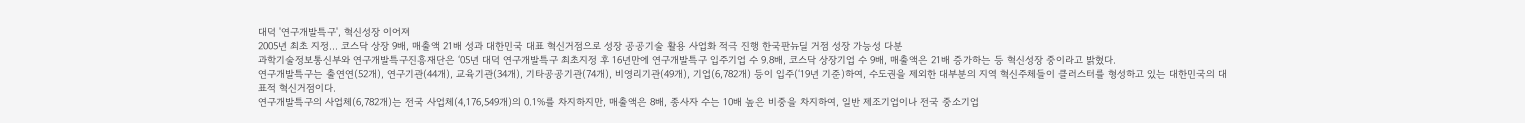대덕 '연구개발특구', 혁신성장 이어져
2005년 최초 지정... 코스닥 상장 9배, 매출액 21배 성과 대한민국 대표 혁신거점으로 성장 공공기술 활용 사업화 적극 진행 한국판뉴딜 거점 성장 가능성 다분
과학기술정보통신부와 연구개발특구진흥재단은 ‘05년 대덕 연구개발특구 최초지정 후 16년만에 연구개발특구 입주기업 수 9.8배, 코스닥 상장기업 수 9배, 매출액은 21배 증가하는 등 혁신성장 중이라고 밝혔다.
연구개발특구는 출연연(52개), 연구기관(44개), 교육기관(34개), 기타공공기관(74개), 비영리기관(49개), 기업(6,782개) 등이 입주(‘19년 기준)하여, 수도권을 제외한 대부분의 지역 혁신주체들이 클러스터를 형성하고 있는 대한민국의 대표적 혁신거점이다.
연구개발특구의 사업체(6,782개)는 전국 사업체(4,176,549개)의 0.1%를 차지하지만, 매출액은 8배, 종사자 수는 10배 높은 비중을 차지하여, 일반 제조기업이나 전국 중소기업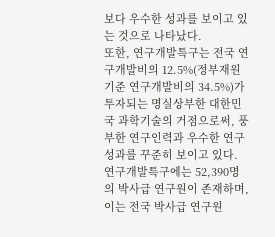보다 우수한 성과를 보이고 있는 것으로 나타났다.
또한, 연구개발특구는 전국 연구개발비의 12.5%(정부재원 기준 연구개발비의 34.5%)가 투자되는 명실상부한 대한민국 과학기술의 거점으로써, 풍부한 연구인력과 우수한 연구성과를 꾸준히 보이고 있다.
연구개발특구에는 52,390명의 박사급 연구원이 존재하며, 이는 전국 박사급 연구원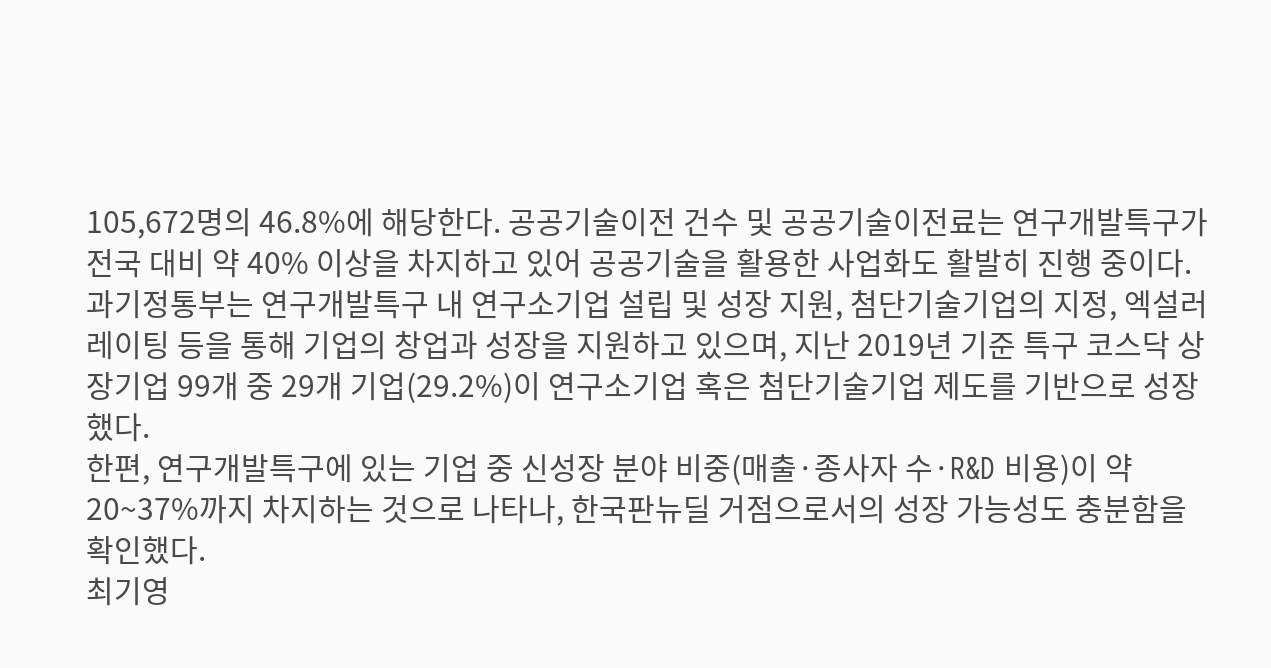105,672명의 46.8%에 해당한다. 공공기술이전 건수 및 공공기술이전료는 연구개발특구가 전국 대비 약 40% 이상을 차지하고 있어 공공기술을 활용한 사업화도 활발히 진행 중이다.
과기정통부는 연구개발특구 내 연구소기업 설립 및 성장 지원, 첨단기술기업의 지정, 엑설러레이팅 등을 통해 기업의 창업과 성장을 지원하고 있으며, 지난 2019년 기준 특구 코스닥 상장기업 99개 중 29개 기업(29.2%)이 연구소기업 혹은 첨단기술기업 제도를 기반으로 성장했다.
한편, 연구개발특구에 있는 기업 중 신성장 분야 비중(매출·종사자 수·R&D 비용)이 약 20~37%까지 차지하는 것으로 나타나, 한국판뉴딜 거점으로서의 성장 가능성도 충분함을 확인했다.
최기영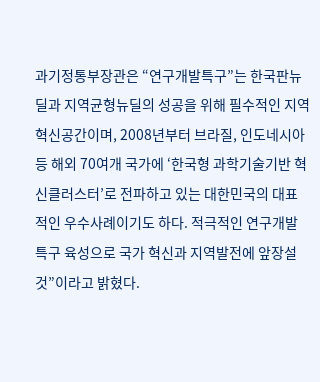과기정통부장관은 “연구개발특구”는 한국판뉴딜과 지역균형뉴딜의 성공을 위해 필수적인 지역혁신공간이며, 2008년부터 브라질, 인도네시아 등 해외 70여개 국가에 ‘한국형 과학기술기반 혁신클러스터’로 전파하고 있는 대한민국의 대표적인 우수사례이기도 하다. 적극적인 연구개발특구 육성으로 국가 혁신과 지역발전에 앞장설 것”이라고 밝혔다.